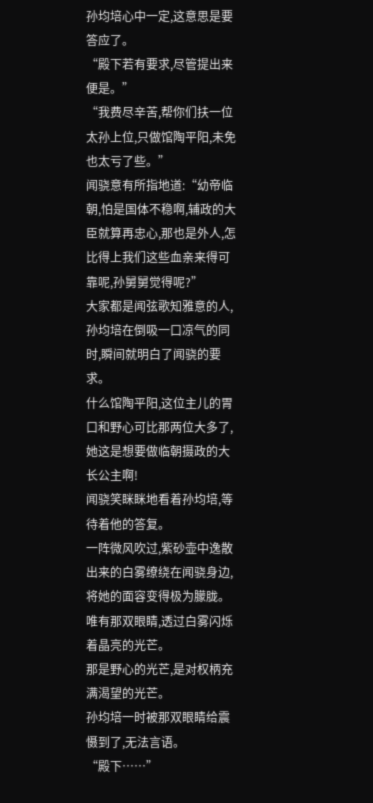孙均培心中一定,这意思是要答应了。
“殿下若有要求,尽管提出来便是。”
“我费尽辛苦,帮你们扶一位太孙上位,只做馆陶平阳,未免也太亏了些。”
闻骁意有所指地道:“幼帝临朝,怕是国体不稳啊,辅政的大臣就算再忠心,那也是外人,怎比得上我们这些血亲来得可靠呢,孙舅舅觉得呢?”
大家都是闻弦歌知雅意的人,孙均培在倒吸一口凉气的同时,瞬间就明白了闻骁的要求。
什么馆陶平阳,这位主儿的胃口和野心可比那两位大多了,她这是想要做临朝摄政的大长公主啊!
闻骁笑眯眯地看着孙均培,等待着他的答复。
一阵微风吹过,紫砂壶中逸散出来的白雾缭绕在闻骁身边,将她的面容变得极为朦胧。
唯有那双眼睛,透过白雾闪烁着晶亮的光芒。
那是野心的光芒,是对权柄充满渴望的光芒。
孙均培一时被那双眼睛给震慑到了,无法言语。
“殿下……”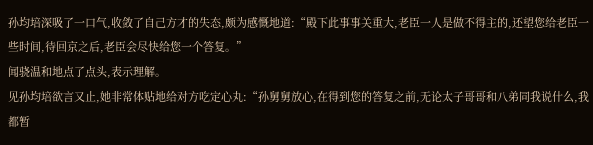孙均培深吸了一口气,收敛了自己方才的失态,颇为感慨地道:“殿下此事事关重大,老臣一人是做不得主的,还望您给老臣一些时间,待回京之后,老臣会尽快给您一个答复。”
闻骁温和地点了点头,表示理解。
见孙均培欲言又止,她非常体贴地给对方吃定心丸:“孙舅舅放心,在得到您的答复之前,无论太子哥哥和八弟同我说什么,我都暂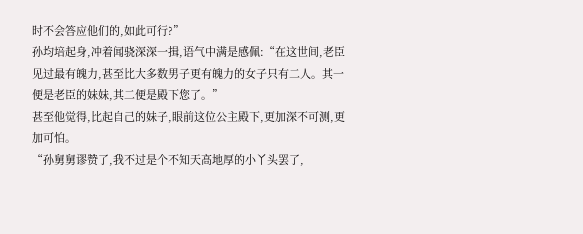时不会答应他们的,如此可行?”
孙均培起身,冲着闻骁深深一揖,语气中满是感佩:“在这世间,老臣见过最有魄力,甚至比大多数男子更有魄力的女子只有二人。其一便是老臣的妹妹,其二便是殿下您了。”
甚至他觉得,比起自己的妹子,眼前这位公主殿下,更加深不可测,更加可怕。
“孙舅舅谬赞了,我不过是个不知天高地厚的小丫头罢了,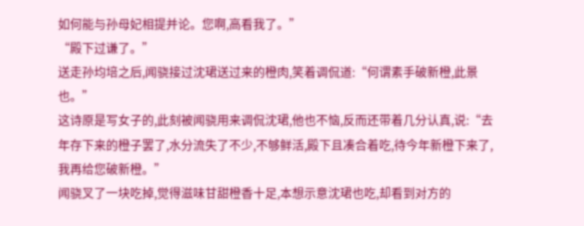如何能与孙母妃相提并论。您啊,高看我了。”
“殿下过谦了。”
送走孙均培之后,闻骁接过沈珺送过来的橙肉,笑着调侃道:“何谓素手破新橙,此景也。”
这诗原是写女子的,此刻被闻骁用来调侃沈珺,他也不恼,反而还带着几分认真,说:“去年存下来的橙子罢了,水分流失了不少,不够鲜活,殿下且凑合着吃,待今年新橙下来了,我再给您破新橙。”
闻骁叉了一块吃掉,觉得滋味甘甜橙香十足,本想示意沈珺也吃,却看到对方的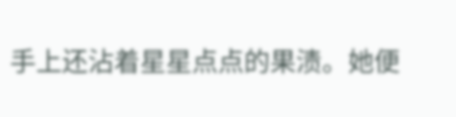手上还沾着星星点点的果渍。她便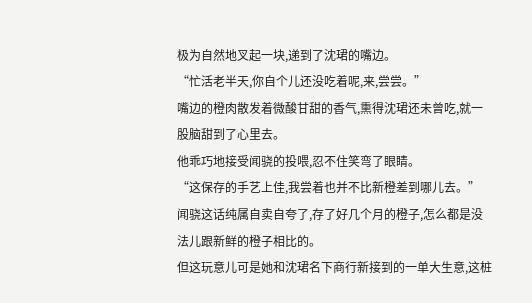极为自然地叉起一块,递到了沈珺的嘴边。
“忙活老半天,你自个儿还没吃着呢,来,尝尝。”
嘴边的橙肉散发着微酸甘甜的香气,熏得沈珺还未曾吃,就一股脑甜到了心里去。
他乖巧地接受闻骁的投喂,忍不住笑弯了眼睛。
“这保存的手艺上佳,我尝着也并不比新橙差到哪儿去。”
闻骁这话纯属自卖自夸了,存了好几个月的橙子,怎么都是没法儿跟新鲜的橙子相比的。
但这玩意儿可是她和沈珺名下商行新接到的一单大生意,这桩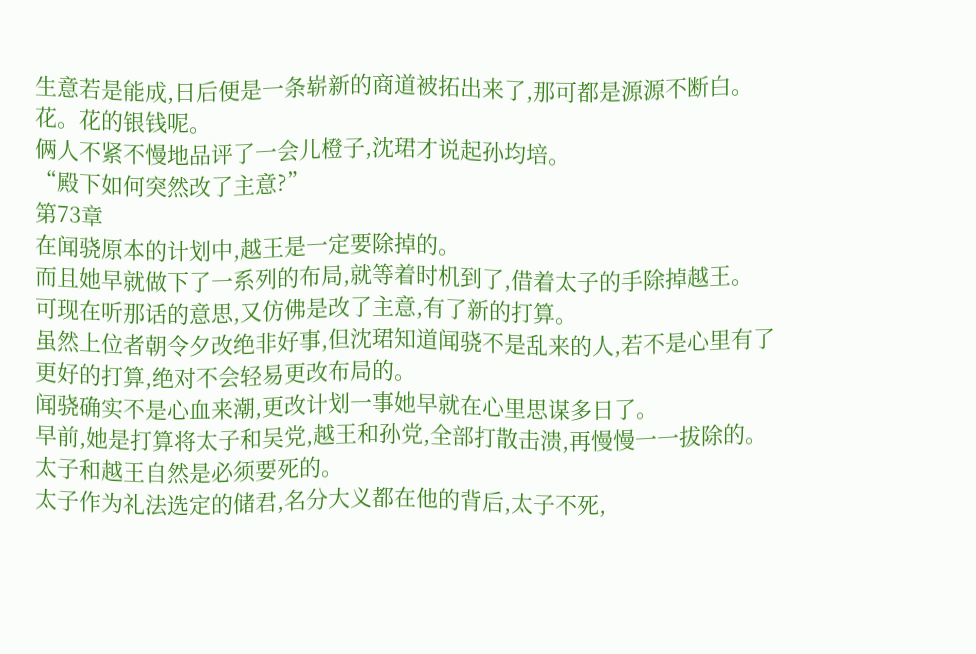生意若是能成,日后便是一条崭新的商道被拓出来了,那可都是源源不断白。花。花的银钱呢。
俩人不紧不慢地品评了一会儿橙子,沈珺才说起孙均培。
“殿下如何突然改了主意?”
第73章
在闻骁原本的计划中,越王是一定要除掉的。
而且她早就做下了一系列的布局,就等着时机到了,借着太子的手除掉越王。
可现在听那话的意思,又仿佛是改了主意,有了新的打算。
虽然上位者朝令夕改绝非好事,但沈珺知道闻骁不是乱来的人,若不是心里有了更好的打算,绝对不会轻易更改布局的。
闻骁确实不是心血来潮,更改计划一事她早就在心里思谋多日了。
早前,她是打算将太子和吴党,越王和孙党,全部打散击溃,再慢慢一一拔除的。
太子和越王自然是必须要死的。
太子作为礼法选定的储君,名分大义都在他的背后,太子不死,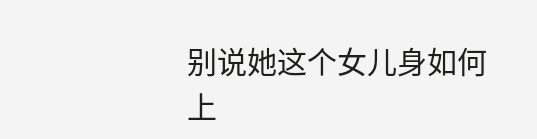别说她这个女儿身如何上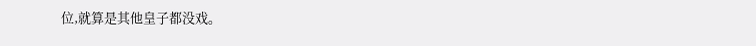位,就算是其他皇子都没戏。